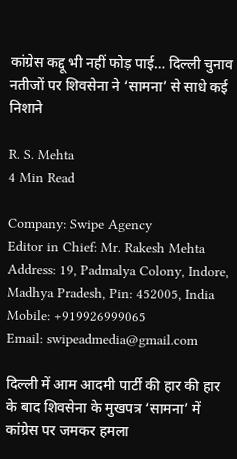कांग्रेस कद्दू भी नहीं फोड़ पाई… दिल्ली चुनाव नतीजों पर शिवसेना ने ‘सामना’ से साधे कई निशाने

R. S. Mehta
4 Min Read

Company: Swipe Agency
Editor in Chief: Mr. Rakesh Mehta
Address: 19, Padmalya Colony, Indore,
Madhya Pradesh, Pin: 452005, India
Mobile: +919926999065
Email: swipeadmedia@gmail.com

दिल्ली में आम आदमी पार्टी की हार की हार के बाद शिवसेना के मुखपत्र ‘सामना’ में कांग्रेस पर जमकर हमला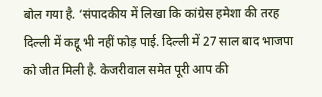बोल गया है. ‘संपादकीय में लिखा कि कांग्रेस हमेशा की तरह दिल्ली में कद्दू भी नहीं फोड़ पाई. दिल्ली में 27 साल बाद भाजपा को जीत मिली है. केजरीवाल समेत पूरी आप की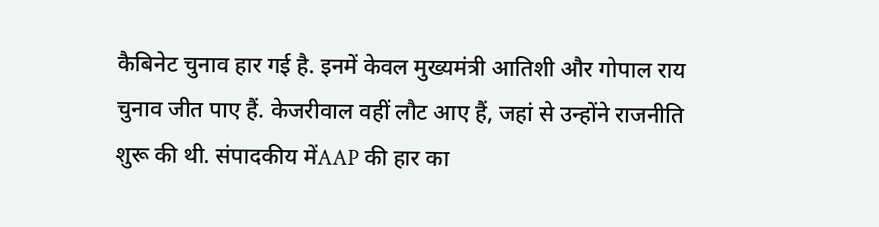कैबिनेट चुनाव हार गई है. इनमें केवल मुख्यमंत्री आतिशी और गोपाल राय चुनाव जीत पाए हैं. केजरीवाल वहीं लौट आए हैं, जहां से उन्होंने राजनीति शुरू की थी. संपादकीय मेंAAP की हार का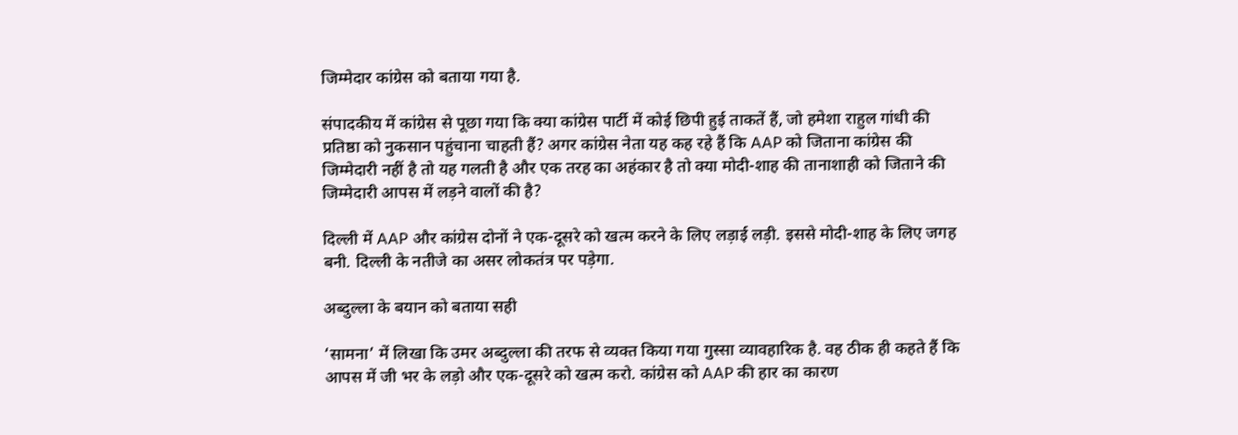जिम्मेदार कांग्रेस को बताया गया है.

संपादकीय में कांग्रेस से पूछा गया कि क्या कांग्रेस पार्टी में कोई छिपी हुई ताकतें हैं, जो हमेशा राहुल गांधी की प्रतिष्ठा को नुकसान पहुंचाना चाहती हैं? अगर कांग्रेस नेता यह कह रहे हैं कि AAP को जिताना कांग्रेस की जिम्मेदारी नहीं है तो यह गलती है और एक तरह का अहंकार है तो क्या मोदी-शाह की तानाशाही को जिताने की जिम्मेदारी आपस में लड़ने वालों की है?

दिल्ली में AAP और कांग्रेस दोनों ने एक-दूसरे को खत्म करने के लिए लड़ाई लड़ी. इससे मोदी-शाह के लिए जगह बनी. दिल्ली के नतीजे का असर लोकतंत्र पर पड़ेगा.

अब्दुल्ला के बयान को बताया सही

‘सामना’ में लिखा कि उमर अब्दुल्ला की तरफ से व्यक्त किया गया गुस्सा व्यावहारिक है. वह ठीक ही कहते हैं कि आपस में जी भर के लड़ो और एक-दूसरे को खत्म करो. कांग्रेस को AAP की हार का कारण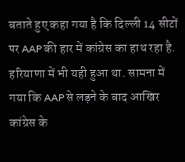बताते हुए कहा गया है कि दिल्ली 14 सीटों पर AAP की हार में कांग्रेस का हाथ रहा है. हरियाणा में भी यही हुआ था. सामना में गया कि AAP से लड़ने के बाद आखिर कांग्रेस के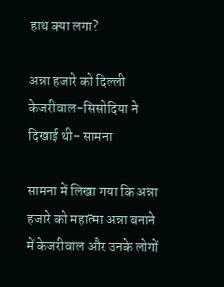हाथ क्या लगा?

अन्ना हजारे को दिल्ली केजरीवाल-सिसोदिया ने दिखाई थी- सामना

सामना में लिखा गया कि अन्ना हजारे को महात्मा अन्ना बनाने में केजरीवाल और उनके लोगों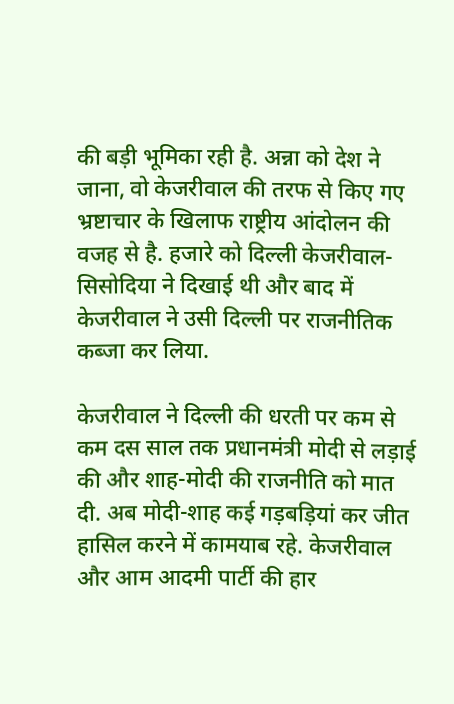की बड़ी भूमिका रही है. अन्ना को देश ने जाना, वो केजरीवाल की तरफ से किए गए भ्रष्टाचार के खिलाफ राष्ट्रीय आंदोलन की वजह से है. हजारे को दिल्ली केजरीवाल-सिसोदिया ने दिखाई थी और बाद में केजरीवाल ने उसी दिल्ली पर राजनीतिक कब्जा कर लिया.

केजरीवाल ने दिल्ली की धरती पर कम से कम दस साल तक प्रधानमंत्री मोदी से लड़ाई की और शाह-मोदी की राजनीति को मात दी. अब मोदी-शाह कई गड़बड़ियां कर जीत हासिल करने में कामयाब रहे. केजरीवाल और आम आदमी पार्टी की हार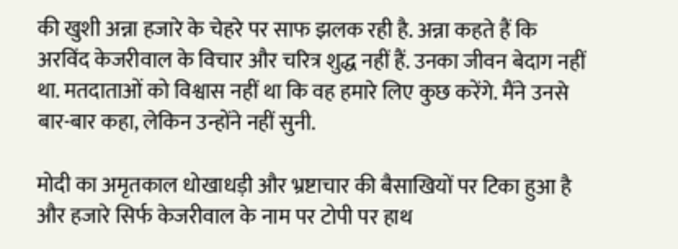की खुशी अन्ना हजारे के चेहरे पर साफ झलक रही है. अन्ना कहते हैं कि अरविंद केजरीवाल के विचार और चरित्र शुद्ध नहीं हैं. उनका जीवन बेदाग नहीं था. मतदाताओं को विश्वास नहीं था कि वह हमारे लिए कुछ करेंगे. मैंने उनसे बार-बार कहा, लेकिन उन्होंने नहीं सुनी.

मोदी का अमृतकाल धोखाधड़ी और भ्रष्टाचार की बैसाखियों पर टिका हुआ है और हजारे सिर्फ केजरीवाल के नाम पर टोपी पर हाथ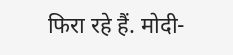फिरा रहे हैं. मोदी-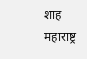शाह महाराष्ट्र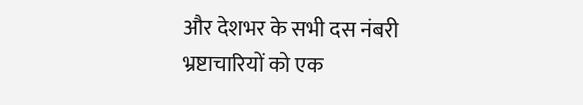और देशभर के सभी दस नंबरी भ्रष्टाचारियों को एक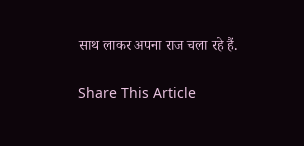साथ लाकर अपना राज चला रहे हैं.

Share This Article